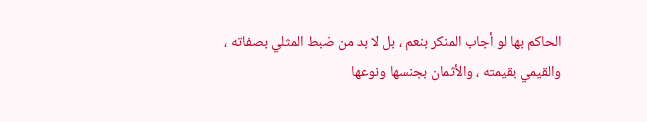الحاكم بها لو أجاب المنكر بنعم ، بل لا بد من ضبط المثلي بصفاته ، والقيمي بقيمته ، والأثمان بجنسها ونوعها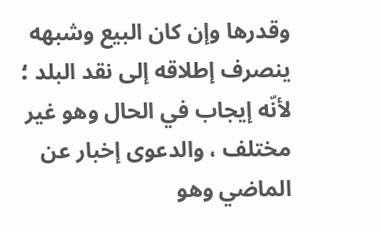وقدرها وإن كان البيع وشبهه ينصرف إطلاقه إلى نقد البلد ؛ لأنّه إيجاب في الحال وهو غير مختلف ، والدعوى إخبار عن الماضي وهو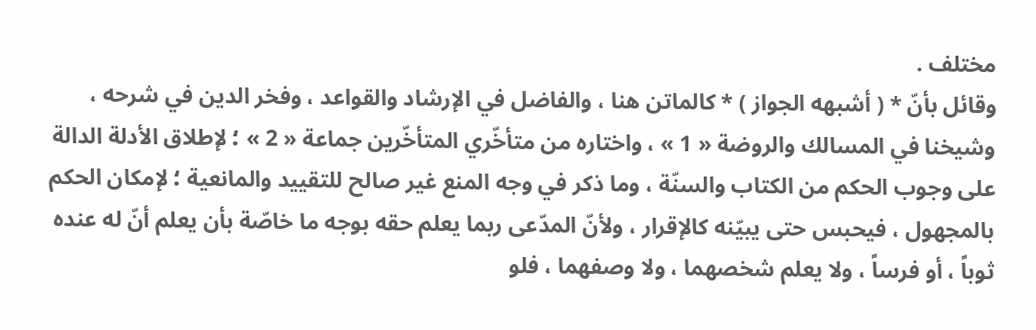مختلف .
وقائل بأنّ * ( أشبهه الجواز ) * كالماتن هنا ، والفاضل في الإرشاد والقواعد ، وفخر الدين في شرحه ، وشيخنا في المسالك والروضة « 1 » ، واختاره من متأخّري المتأخّرين جماعة « 2 » ؛ لإطلاق الأدلة الدالة على وجوب الحكم من الكتاب والسنّة ، وما ذكر في وجه المنع غير صالح للتقييد والمانعية ؛ لإمكان الحكم بالمجهول ، فيحبس حتى يبيّنه كالإقرار ، ولأنّ المدّعى ربما يعلم حقه بوجه ما خاصّة بأن يعلم أنّ له عنده ثوباً ، أو فرساً ، ولا يعلم شخصهما ، ولا وصفهما ، فلو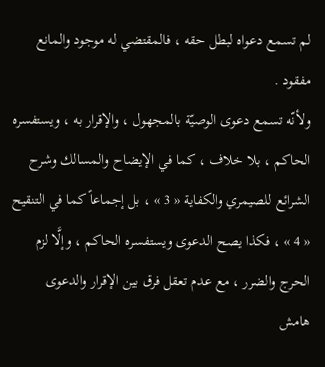لم تسمع دعواه لبطل حقه ، فالمقتضي له موجود والمانع مفقود .
ولأنّه تسمع دعوى الوصيّة بالمجهول ، والإقرار به ، ويستفسره الحاكم ، بلا خلاف ، كما في الإيضاح والمسالك وشرح الشرائع للصيمري والكفاية « 3 » ، بل إجماعاً كما في التنقيح « 4 » ، فكذا يصح الدعوى ويستفسره الحاكم ، وإلَّا لزم الحرج والضرر ، مع عدم تعقل فرق بين الإقرار والدعوى
هامش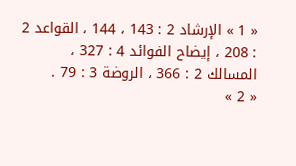« 1 » الإرشاد 2 : 143 ، 144 ، القواعد 2 : 208 ، إيضاح الفوائد 4 : 327 ، المسالك 2 : 366 ، الروضة 3 : 79 .
« 2 »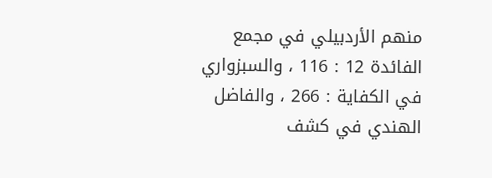منهم الأردبيلي في مجمع الفائدة 12 : 116 ، والسبزواري في الكفاية : 266 ، والفاضل الهندي في كشف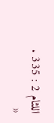اللثام 2 : 335 .
«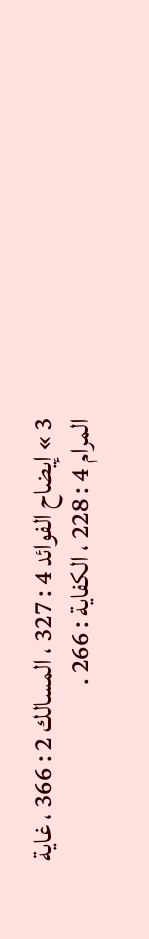3 » إيضاح الفوائد 4 : 327 ، المسالك 2 : 366 ، غاية المرام 4 : 228 ، الكفاية : 266 .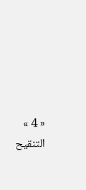« 4 » التنقيح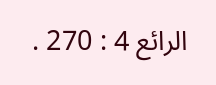الرائع 4 : 270 .